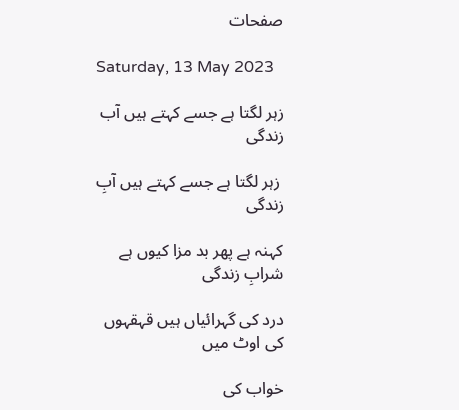صفحات

Saturday, 13 May 2023

زہر لگتا ہے جسے کہتے ہیں آب زندگی

 زہر لگتا ہے جسے کہتے ہیں آبِ زندگی

کہنہ ہے پھر بد مزا کیوں ہے شرابِ زندگی

درد کی گہرائیاں ہیں قہقہوں کی اوٹ میں

خواب کی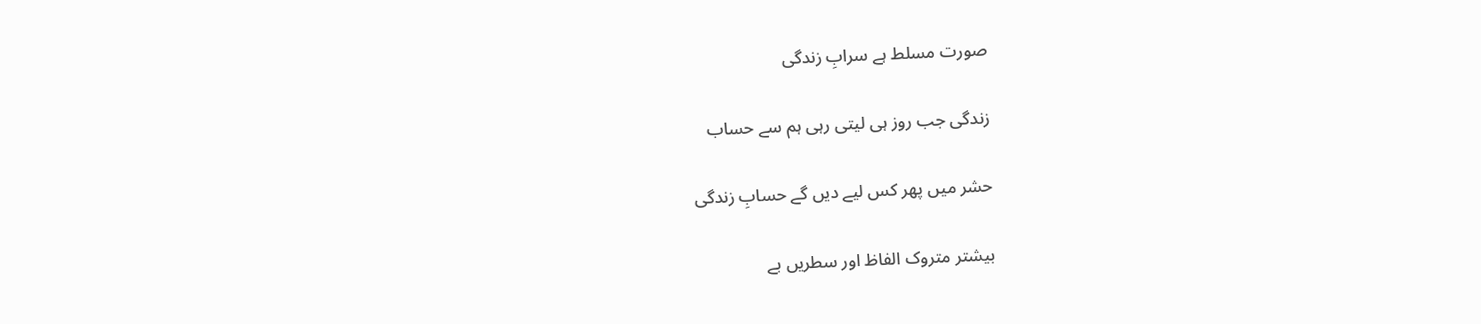صورت مسلط ہے سرابِ زندگی

زندگی جب روز ہی لیتی رہی ہم سے حساب

حشر میں پھر کس لیے دیں گے حسابِ زندگی

بیشتر متروک الفاظ اور سطریں بے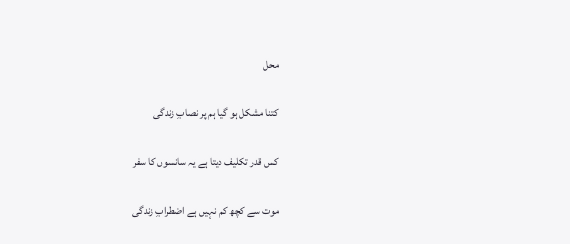محل

کتنا مشکل ہو گیا ہم پر نصابِ زندگی

کس قدر تکلیف دیتا ہے یہ سانسوں کا سفر

موت سے کچھ کم نہیں ہے اضطرابِ زندگی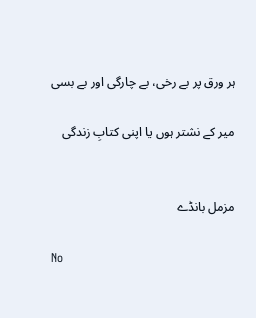ہر ورق پر بے رخی، بے چارگی اور بے بسی

میر کے نشتر ہوں یا اپنی کتابِ زندگی


مزمل بانڈے

No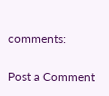comments:

Post a Comment